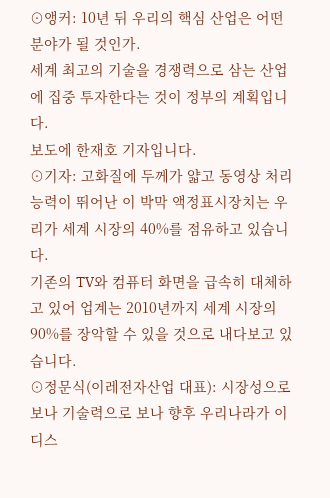⊙앵커: 10년 뒤 우리의 핵심 산업은 어떤 분야가 될 것인가.
세계 최고의 기술을 경쟁력으로 삼는 산업에 집중 투자한다는 것이 정부의 계획입니다.
보도에 한재호 기자입니다.
⊙기자: 고화질에 두께가 얇고 동영상 처리 능력이 뛰어난 이 박막 액정표시장치는 우리가 세계 시장의 40%를 점유하고 있습니다.
기존의 TV와 컴퓨터 화면을 급속히 대체하고 있어 업계는 2010년까지 세계 시장의 90%를 장악할 수 있을 것으로 내다보고 있습니다.
⊙정문식(이레전자산업 대표): 시장성으로 보나 기술력으로 보나 향후 우리나라가 이 디스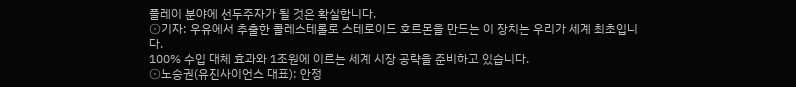플레이 분야에 선두주자가 될 것은 확실합니다.
⊙기자: 우유에서 추출한 콜레스테롤로 스테로이드 호르몬을 만드는 이 장치는 우리가 세계 최초입니다.
100% 수입 대체 효과와 1조원에 이르는 세계 시장 공략을 준비하고 있습니다.
⊙노승권(유진사이언스 대표): 안정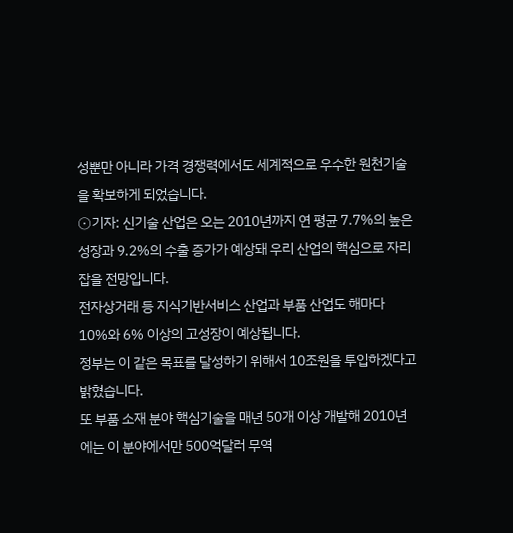성뿐만 아니라 가격 경쟁력에서도 세계적으로 우수한 원천기술을 확보하게 되었습니다.
⊙기자: 신기술 산업은 오는 2010년까지 연 평균 7.7%의 높은 성장과 9.2%의 수출 증가가 예상돼 우리 산업의 핵심으로 자리잡을 전망입니다.
전자상거래 등 지식기반서비스 산업과 부품 산업도 해마다 10%와 6% 이상의 고성장이 예상됩니다.
정부는 이 같은 목표를 달성하기 위해서 10조원을 투입하겠다고 밝혔습니다.
또 부품 소재 분야 핵심기술을 매년 50개 이상 개발해 2010년에는 이 분야에서만 500억달러 무역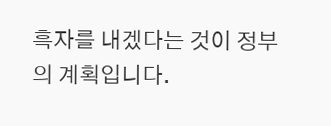흑자를 내겠다는 것이 정부의 계획입니다.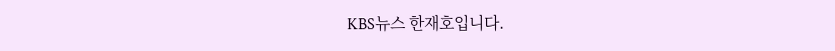KBS뉴스 한재호입니다.